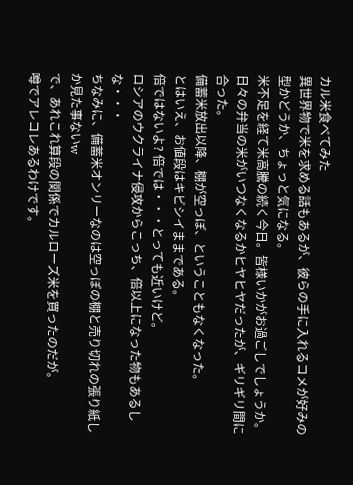カル米食べてみた
異世界物で米を求める話もあるが、彼らの手に入れるコメが好みの型かどうか、ちょっと気になる。
米不足を経て米高騰の続く今日。皆様いかがお過ごしでしょうか。
日々の弁当の米がいつなくなるかヒヤヒヤだったが、ギリギリ間に合った。
備蓄米放出以降、棚が空っぽ、ということもなくなった。
とはいえ、お値段はキビシイままである。
倍ではないよ? 倍では・・・とっても近いけど。
ロシアのウクライナ侵攻からこっち、倍以上になった物もあるしな・・・
ちなみに、備蓄米オンリーなのは空っぽの棚と売り切れの張り紙しか見た事ないw
で、あれこれ算段の関係でカルローズ米を買ったのだが。
噂でアレコレあるわけです。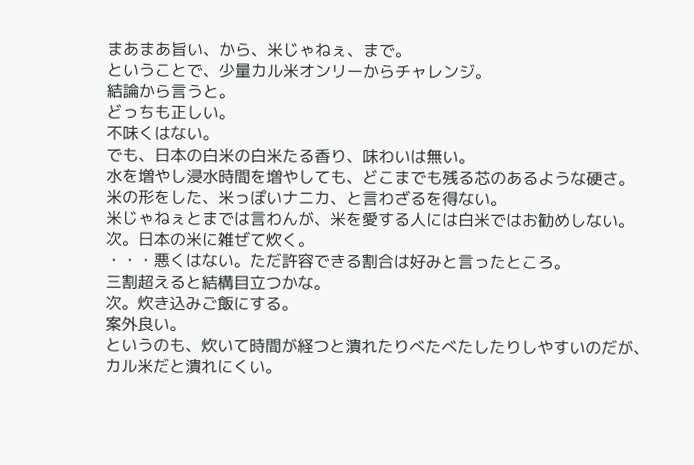まあまあ旨い、から、米じゃねぇ、まで。
ということで、少量カル米オンリーからチャレンジ。
結論から言うと。
どっちも正しい。
不味くはない。
でも、日本の白米の白米たる香り、味わいは無い。
水を増やし浸水時間を増やしても、どこまでも残る芯のあるような硬さ。
米の形をした、米っぽいナニカ、と言わざるを得ない。
米じゃねぇとまでは言わんが、米を愛する人には白米ではお勧めしない。
次。日本の米に雑ぜて炊く。
・・・悪くはない。ただ許容できる割合は好みと言ったところ。
三割超えると結構目立つかな。
次。炊き込みご飯にする。
案外良い。
というのも、炊いて時間が経つと潰れたりべたべたしたりしやすいのだが、カル米だと潰れにくい。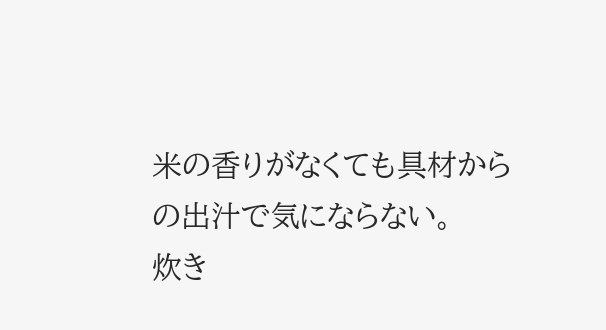米の香りがなくても具材からの出汁で気にならない。
炊き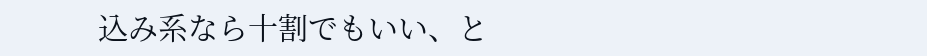込み系なら十割でもいい、と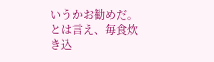いうかお勧めだ。
とは言え、毎食炊き込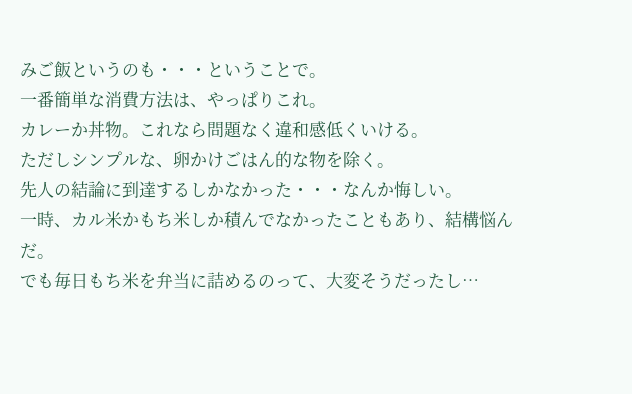みご飯というのも・・・ということで。
一番簡単な消費方法は、やっぱりこれ。
カレーか丼物。これなら問題なく違和感低くいける。
ただしシンプルな、卵かけごはん的な物を除く。
先人の結論に到達するしかなかった・・・なんか悔しい。
一時、カル米かもち米しか積んでなかったこともあり、結構悩んだ。
でも毎日もち米を弁当に詰めるのって、大変そうだったし…